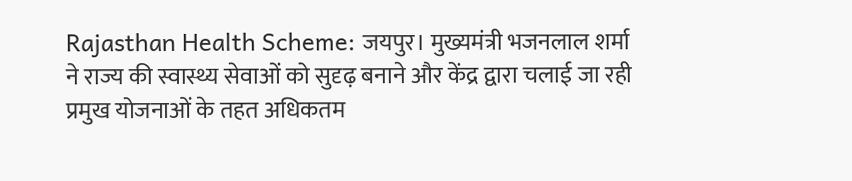Rajasthan Health Scheme: जयपुर। मुख्यमंत्री भजनलाल शर्मा ने राज्य की स्वास्थ्य सेवाओं को सुदृढ़ बनाने और केंद्र द्वारा चलाई जा रही प्रमुख योजनाओं के तहत अधिकतम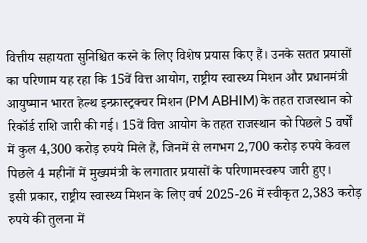वित्तीय सहायता सुनिश्चित करने के लिए विशेष प्रयास किए हैं। उनके सतत प्रयासों का परिणाम यह रहा कि 15वें वित्त आयोग, राष्ट्रीय स्वास्थ्य मिशन और प्रधानमंत्री आयुष्मान भारत हेल्थ इन्फ्रास्ट्रक्चर मिशन (PM ABHIM) के तहत राजस्थान को रिकॉर्ड राशि जारी की गई। 15वें वित्त आयोग के तहत राजस्थान को पिछले 5 वर्षों में कुल 4,300 करोड़ रुपये मिले हैं, जिनमें से लगभग 2,700 करोड़ रुपये केवल पिछले 4 महीनों में मुख्यमंत्री के लगातार प्रयासों के परिणामस्वरूप जारी हुए।
इसी प्रकार, राष्ट्रीय स्वास्थ्य मिशन के लिए वर्ष 2025-26 में स्वीकृत 2,383 करोड़ रुपये की तुलना में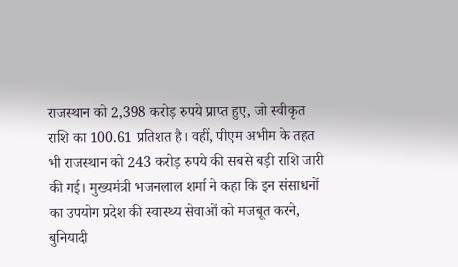राजस्थान को 2,398 करोड़ रुपये प्राप्त हुए, जो स्वीकृत राशि का 100.61 प्रतिशत है। वहीं, पीएम अभीम के तहत भी राजस्थान को 243 करोड़ रुपये की सबसे बड़ी राशि जारी की गई। मुख्यमंत्री भजनलाल शर्मा ने कहा कि इन संसाधनों का उपयोग प्रदेश की स्वास्थ्य सेवाओं को मजबूत करने, बुनियादी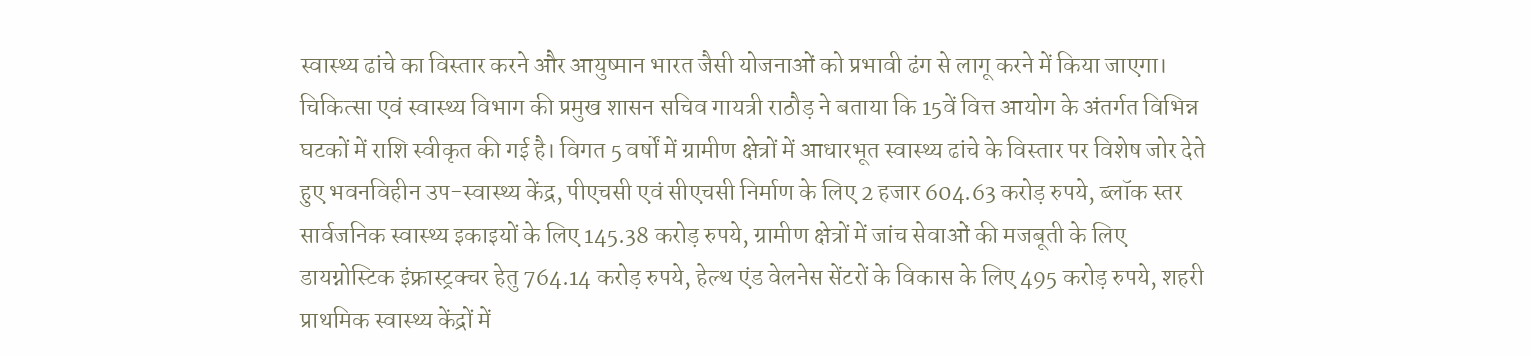स्वास्थ्य ढांचे का विस्तार करने और आयुष्मान भारत जैसी योजनाओं को प्रभावी ढंग से लागू करने में किया जाएगा।
चिकित्सा एवं स्वास्थ्य विभाग की प्रमुख शासन सचिव गायत्री राठौड़ ने बताया कि 15वें वित्त आयोग के अंतर्गत विभिन्न घटकों में राशि स्वीकृत की गई है। विगत 5 वर्षों में ग्रामीण क्षेत्रों में आधारभूत स्वास्थ्य ढांचे के विस्तार पर विशेष जोर देते हुए भवनविहीन उप-स्वास्थ्य केंद्र, पीएचसी एवं सीएचसी निर्माण के लिए 2 हजार 604.63 करोड़ रुपये, ब्लॉक स्तर सार्वजनिक स्वास्थ्य इकाइयों के लिए 145.38 करोड़ रुपये, ग्रामीण क्षेत्रों में जांच सेवाओं की मजबूती के लिए डायग्नोस्टिक इंफ्रास्ट्रक्चर हेतु 764.14 करोड़ रुपये, हेल्थ एंड वेलनेस सेंटरों के विकास के लिए 495 करोड़ रुपये, शहरी प्राथमिक स्वास्थ्य केंद्रों में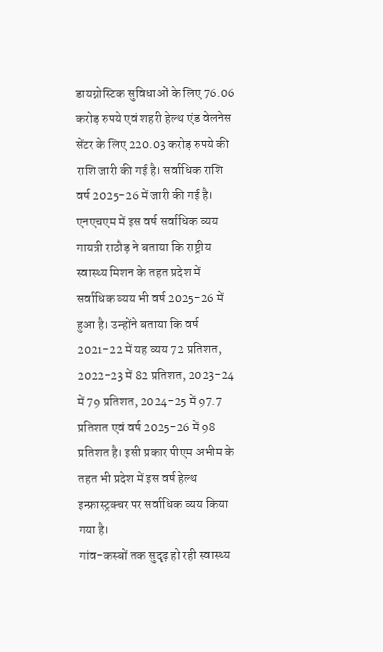डायग्नोस्टिक सुविधाओं के लिए 76.06 करोड़ रुपये एवं शहरी हेल्थ एंड वेलनेस सेंटर के लिए 220.03 करोड़ रुपये की राशि जारी की गई है। सर्वाधिक राशि वर्ष 2025-26 में जारी की गई है।
एनएचएम में इस वर्ष सर्वाधिक व्यय
गायत्री राठौड़ ने बताया कि राष्ट्रीय स्वास्थ्य मिशन के तहत प्रदेश में सर्वाधिक व्यय भी वर्ष 2025-26 में हुआ है। उन्होंने बताया कि वर्ष 2021-22 में यह व्यय 72 प्रतिशत, 2022-23 में 82 प्रतिशत, 2023-24 में 79 प्रतिशत, 2024-25 में 97.7 प्रतिशत एवं वर्ष 2025-26 में 98 प्रतिशत है। इसी प्रकार पीएम अभीम के तहत भी प्रदेश में इस वर्ष हेल्थ इन्फ्रास्ट्रक्चर पर सर्वाधिक व्यय किया गया है।
गांव-कस्बों तक सुदृढ़ हो रही स्वास्थ्य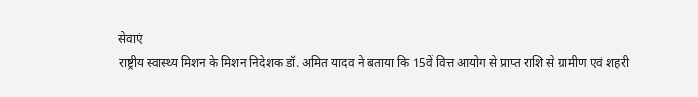सेवाएं
राष्ट्रीय स्वास्थ्य मिशन के मिशन निदेशक डॉ. अमित यादव ने बताया कि 15वें वित्त आयोग से प्राप्त राशि से ग्रामीण एवं शहरी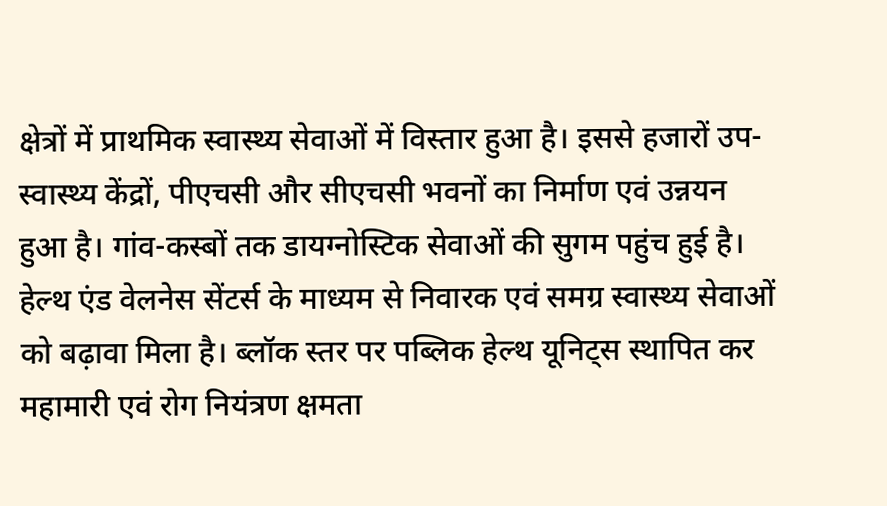क्षेत्रों में प्राथमिक स्वास्थ्य सेवाओं में विस्तार हुआ है। इससे हजारों उप-स्वास्थ्य केंद्रों, पीएचसी और सीएचसी भवनों का निर्माण एवं उन्नयन हुआ है। गांव-कस्बों तक डायग्नोस्टिक सेवाओं की सुगम पहुंच हुई है। हेल्थ एंड वेलनेस सेंटर्स के माध्यम से निवारक एवं समग्र स्वास्थ्य सेवाओं को बढ़ावा मिला है। ब्लॉक स्तर पर पब्लिक हेल्थ यूनिट्स स्थापित कर महामारी एवं रोग नियंत्रण क्षमता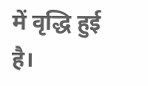में वृद्धि हुई है।